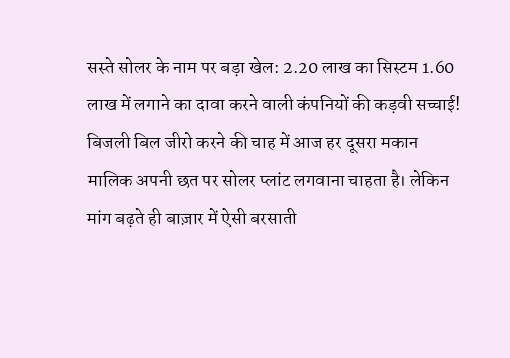सस्ते सोलर के नाम पर बड़ा खेल: 2.20 लाख का सिस्टम 1.60 लाख में लगाने का दावा करने वाली कंपनियों की कड़वी सच्चाई!
बिजली बिल जीरो करने की चाह में आज हर दूसरा मकान मालिक अपनी छत पर सोलर प्लांट लगवाना चाहता है। लेकिन मांग बढ़ते ही बाज़ार में ऐसी बरसाती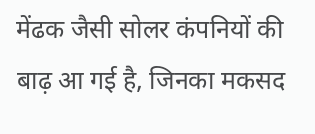मेंढक जैसी सोलर कंपनियों की बाढ़ आ गई है, जिनका मकसद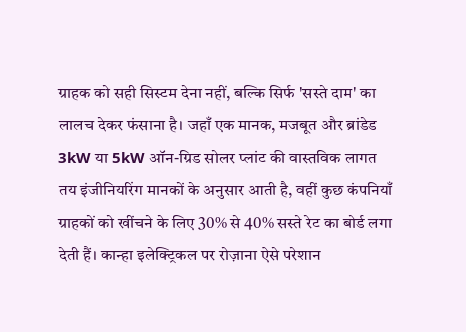ग्राहक को सही सिस्टम देना नहीं, बल्कि सिर्फ 'सस्ते दाम' का लालच देकर फंसाना है। जहाँ एक मानक, मजबूत और ब्रांडेड 3kW या 5kW ऑन-ग्रिड सोलर प्लांट की वास्तविक लागत तय इंजीनियरिंग मानकों के अनुसार आती है, वहीं कुछ कंपनियाँ ग्राहकों को खींचने के लिए 30% से 40% सस्ते रेट का बोर्ड लगा देती हैं। कान्हा इलेक्ट्रिकल पर रोज़ाना ऐसे परेशान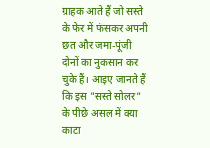ग्राहक आते हैं जो सस्ते के फेर में फंसकर अपनी छत और जमा-पूंजी दोनों का नुकसान कर चुके हैं। आइए जानते हैं कि इस "सस्ते सोलर" के पीछे असल में क्या काटा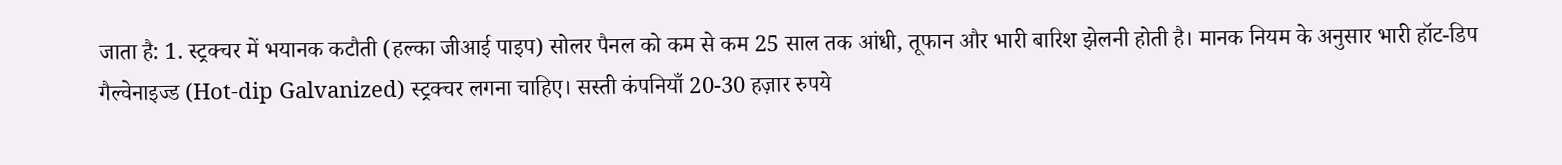जाता है: 1. स्ट्रक्चर में भयानक कटौती (हल्का जीआई पाइप) सोलर पैनल को कम से कम 25 साल तक आंधी, तूफान और भारी बारिश झेलनी होती है। मानक नियम के अनुसार भारी हॉट-डिप गैल्वेनाइज्ड (Hot-dip Galvanized) स्ट्रक्चर लगना चाहिए। सस्ती कंपनियाँ 20-30 हज़ार रुपये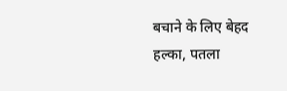बचाने के लिए बेहद हल्का, पतला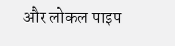और लोकल पाइप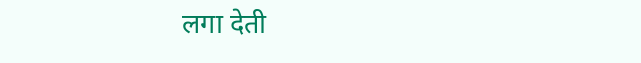लगा देती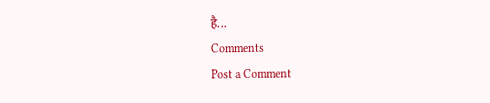है...
Comments
Post a Comment